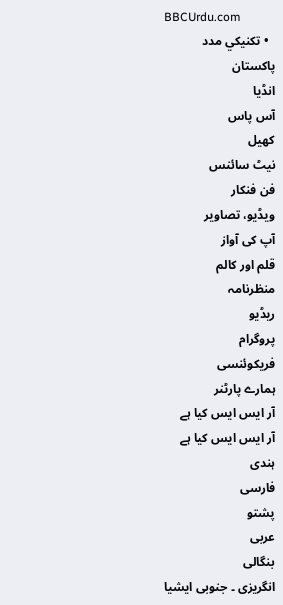BBCUrdu.com
  • تکنيکي مدد
پاکستان
انڈیا
آس پاس
کھیل
نیٹ سائنس
فن فنکار
ویڈیو، تصاویر
آپ کی آواز
قلم اور کالم
منظرنامہ
ریڈیو
پروگرام
فریکوئنسی
ہمارے پارٹنر
آر ایس ایس کیا ہے
آر ایس ایس کیا ہے
ہندی
فارسی
پشتو
عربی
بنگالی
انگریزی ۔ جنوبی ایشیا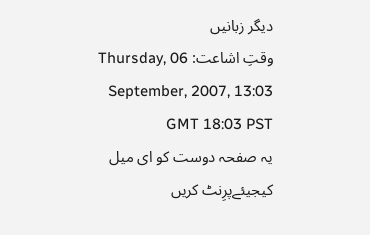دیگر زبانیں
وقتِ اشاعت: Thursday, 06 September, 2007, 13:03 GMT 18:03 PST
یہ صفحہ دوست کو ای میل کیجیئےپرِنٹ کریں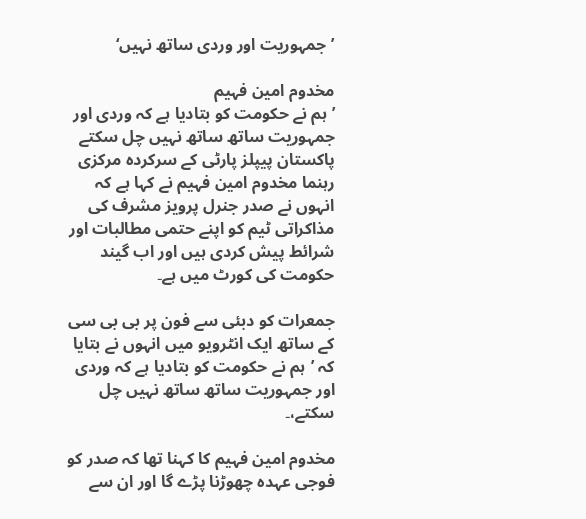’جمہوریت اور وردی ساتھ نہیں‘

مخدوم امین فہیم
’ہم نے حکومت کو بتادیا ہے کہ وردی اور جمہوریت ساتھ ساتھ نہیں چل سکتے
پاکستان پیپلز پارٹی کے سرکردہ مرکزی رہنما مخدوم امین فہیم نے کہا ہے کہ انہوں نے صدر جنرل پرویز مشرف کی مذاکراتی ٹیم کو اپنے حتمی مطالبات اور شرائط پیش کردی ہیں اور اب گیند حکومت کی کورٹ میں ہے۔

جمعرات کو دبئی سے فون پر بی بی سی کے ساتھ ایک انٹرویو میں انہوں نے بتایا کہ ’ہم نے حکومت کو بتادیا ہے کہ وردی اور جمہوریت ساتھ ساتھ نہیں چل سکتے،۔

مخدوم امین فہیم کا کہنا تھا کہ صدر کو فوجی عہدہ چھوڑنا پڑے گا اور ان سے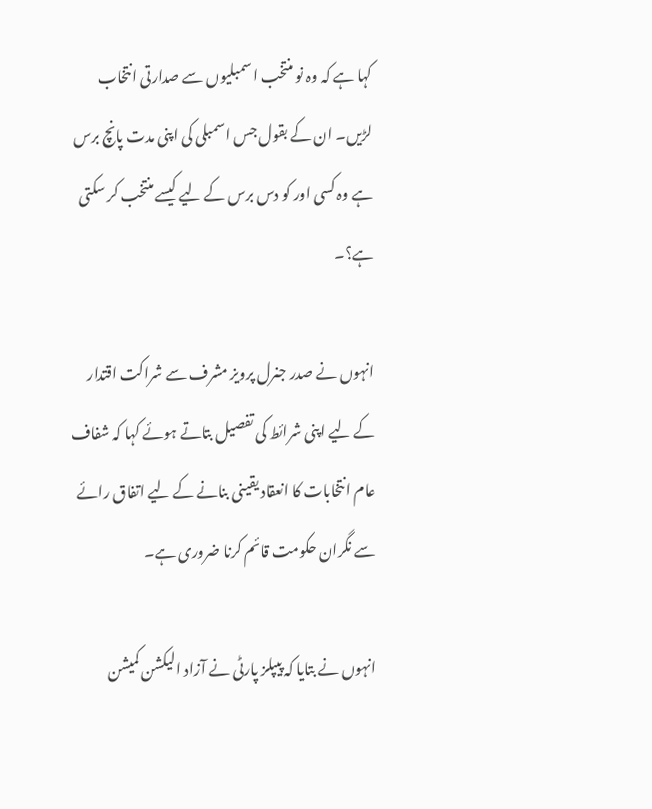کہا ہے کہ وہ نو منتخب اسمبلیوں سے صدارتی انتخاب لڑیں۔ ان کے بقول جس اسمبلی کی اپنی مدت پانچ برس ہے وہ کسی اور کو دس برس کے لیے کیسے منتخب کر سکتی ہے؟۔

انہوں نے صدر جنرل پرویز مشرف سے شراکت اقتدار کے لیے اپنی شرائط کی تفصیل بتاتے ہوئے کہا کہ شفاف عام انتخابات کا انعقاد یقینی بنانے کے لیے اتفاق رائے سے نگران حکومت قائم کرنا ضروری ہے۔

انہوں نے بتایا کہ پیپلز پارٹی نے آزاد الیکشن کمیشن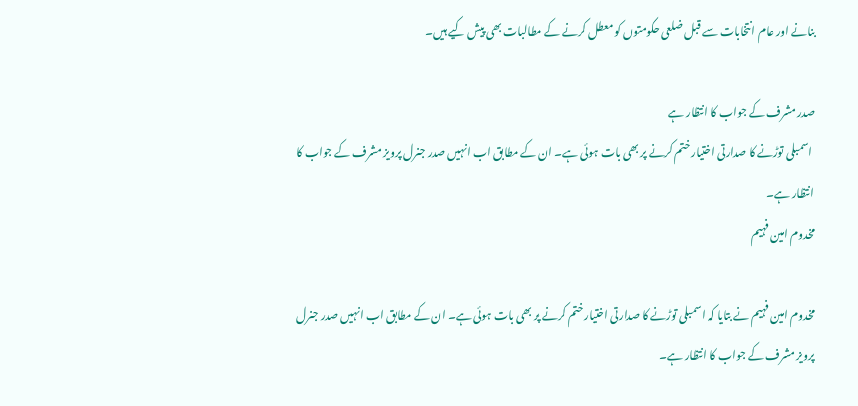بنانے اور عام انتخابات سے قبل ضلعی حکومتوں کو معطل کرنے کے مطالبات بھی پیش کیے ہیں۔

صدر مشرف کے جواب کا انتظار ہے
 اسمبلی توڑنے کا صدارتی اختیار ختم کرنے پر بھی بات ہوئی ہے۔ ان کے مطابق اب انہیں صدر جنرل پرویز مشرف کے جواب کا انتظار ہے۔
مخدوم امین فہیم

مخدوم امین فہیم نے بتایا کہ اسمبلی توڑنے کا صدارتی اختیار ختم کرنے پر بھی بات ہوئی ہے۔ ان کے مطابق اب انہیں صدر جنرل پرویز مشرف کے جواب کا انتظار ہے۔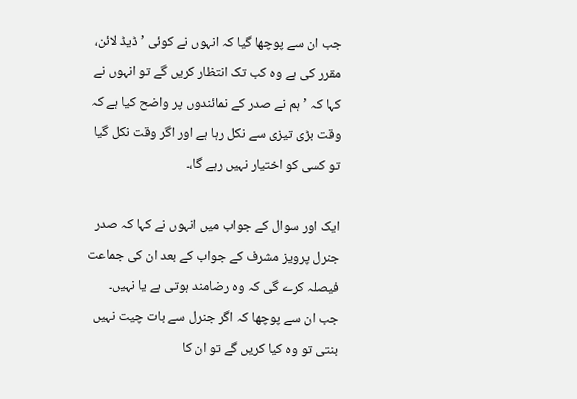جب ان سے پوچھا گیا کہ انہوں نے کوئی ’ڈیڈ لائن، مقرر کی ہے وہ کب تک انتظار کریں گے تو انہوں نے کہا کہ ’ہم نے صدر کے نمائندوں پر واضح کیا ہے کہ وقت بڑی تیزی سے نکل رہا ہے اور اگر وقت نکل گیا تو کسی کو اختیار نہیں رہے گا،۔

ایک اور سوال کے جواب میں انہوں نے کہا کہ صدر جنرل پرویز مشرف کے جواب کے بعد ان کی جماعت فیصلہ کرے گی کہ وہ رضامند ہوتی ہے یا نہیں۔ جب ان سے پوچھا کہ اگر جنرل سے بات چیت نہیں بنتی تو وہ کیا کریں گے تو ان کا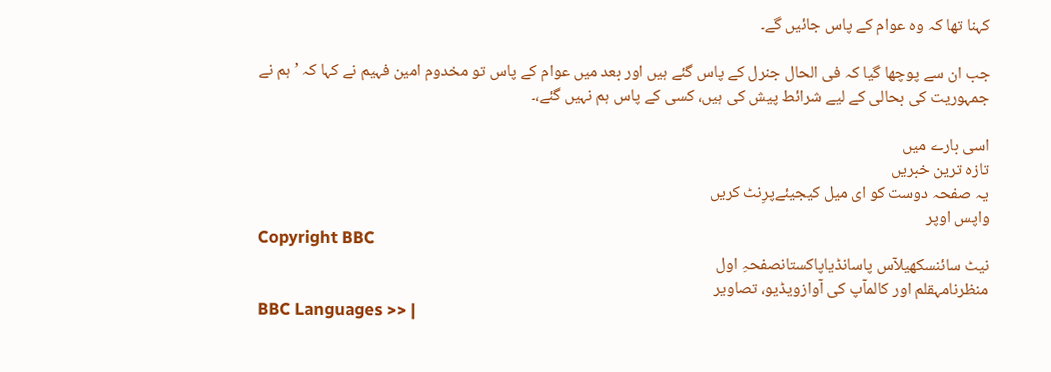کہنا تھا کہ وہ عوام کے پاس جائیں گے۔

جب ان سے پوچھا گیا کہ فی الحال جنرل کے پاس گئے ہیں اور بعد میں عوام کے پاس تو مخدوم امین فہیم نے کہا کہ ’ہم نے جمہوریت کی بحالی کے لیے شرائط پیش کی ہیں، کسی کے پاس ہم نہیں گئے،۔

اسی بارے میں
تازہ ترین خبریں
یہ صفحہ دوست کو ای میل کیجیئےپرِنٹ کریں
واپس اوپر
Copyright BBC
نیٹ سائنسکھیلآس پاسانڈیاپاکستانصفحہِ اول
منظرنامہقلم اور کالمآپ کی آوازویڈیو، تصاویر
BBC Languages >> |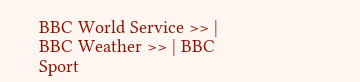BBC World Service >> | BBC Weather >> | BBC Sport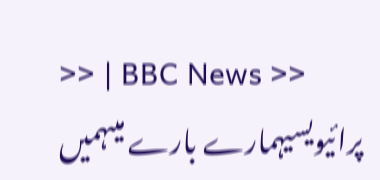>> | BBC News >>
پرائیویسیہمارے بارے میںہمیں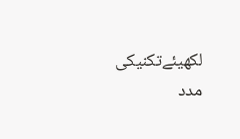لکھیئےتکنیکی مدد